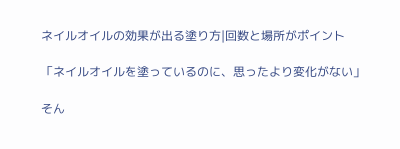ネイルオイルの効果が出る塗り方|回数と場所がポイント

「ネイルオイルを塗っているのに、思ったより変化がない」

そん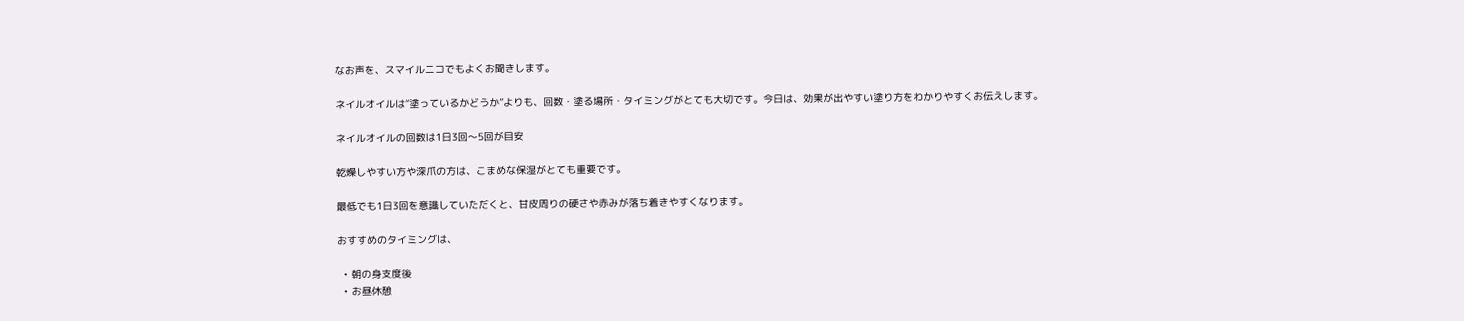なお声を、スマイルニコでもよくお聞きします。

ネイルオイルは“塗っているかどうか”よりも、回数・塗る場所・タイミングがとても大切です。今日は、効果が出やすい塗り方をわかりやすくお伝えします。

ネイルオイルの回数は1日3回〜5回が目安

乾燥しやすい方や深爪の方は、こまめな保湿がとても重要です。

最低でも1日3回を意識していただくと、甘皮周りの硬さや赤みが落ち着きやすくなります。

おすすめのタイミングは、

  • 朝の身支度後
  • お昼休憩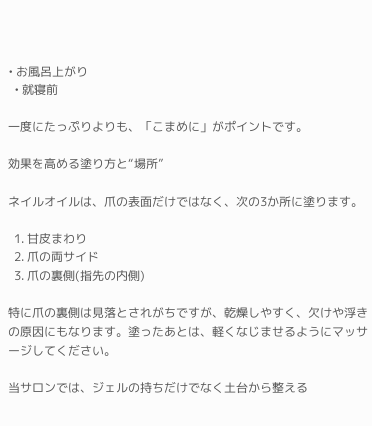• お風呂上がり
  • 就寝前

一度にたっぷりよりも、「こまめに」がポイントです。

効果を高める塗り方と“場所”

ネイルオイルは、爪の表面だけではなく、次の3か所に塗ります。

  1. 甘皮まわり
  2. 爪の両サイド
  3. 爪の裏側(指先の内側)

特に爪の裏側は見落とされがちですが、乾燥しやすく、欠けや浮きの原因にもなります。塗ったあとは、軽くなじませるようにマッサージしてください。

当サロンでは、ジェルの持ちだけでなく土台から整える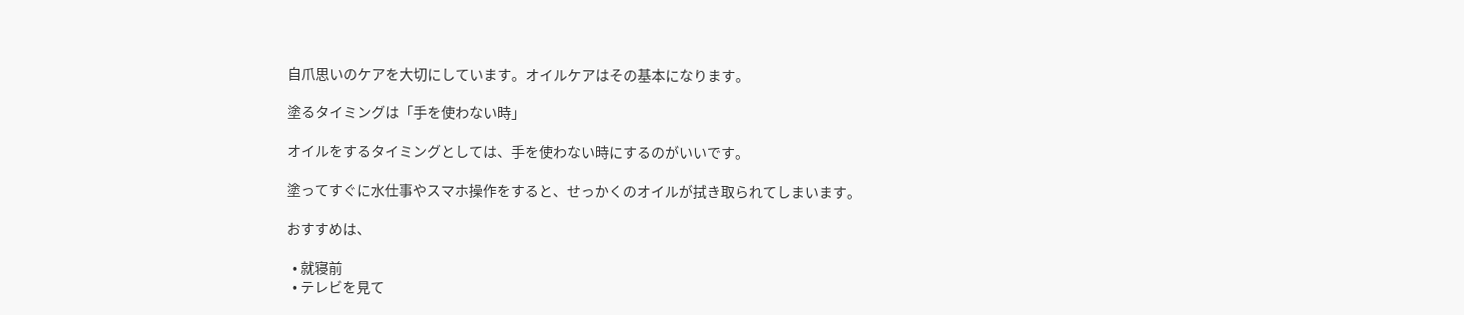自爪思いのケアを大切にしています。オイルケアはその基本になります。

塗るタイミングは「手を使わない時」

オイルをするタイミングとしては、手を使わない時にするのがいいです。

塗ってすぐに水仕事やスマホ操作をすると、せっかくのオイルが拭き取られてしまいます。

おすすめは、

  • 就寝前
  • テレビを見て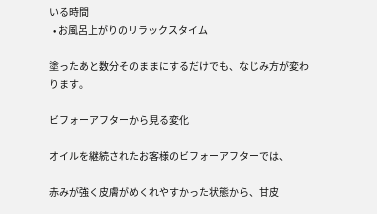いる時間
  • お風呂上がりのリラックスタイム

塗ったあと数分そのままにするだけでも、なじみ方が変わります。

ビフォーアフターから見る変化

オイルを継続されたお客様のビフォーアフターでは、

赤みが強く皮膚がめくれやすかった状態から、甘皮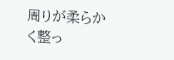周りが柔らかく整っ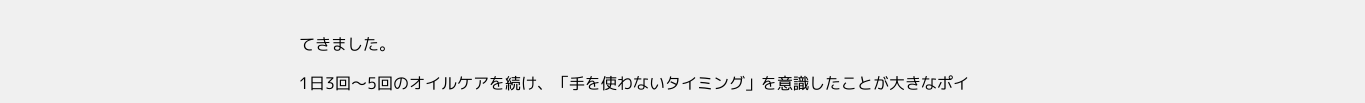てきました。

1日3回〜5回のオイルケアを続け、「手を使わないタイミング」を意識したことが大きなポイ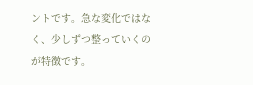ントです。急な変化ではなく、少しずつ整っていくのが特徴です。